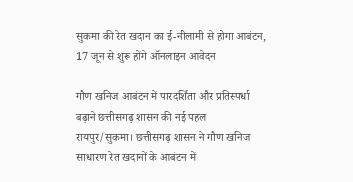सुकमा की रेत खदान का ई-नीलामी से होगा आबंटन, 17 जून से शुरू होंगे ऑनलाइन आवेदन

गौण खनिज आबंटन में पारदर्शिता और प्रतिस्पर्धा बढ़ाने छत्तीसगढ़ शासन की नई पहल
रायपुर/सुकमा। छत्तीसगढ़ शासन ने गौण खनिज साधारण रेत खदानों के आबंटन में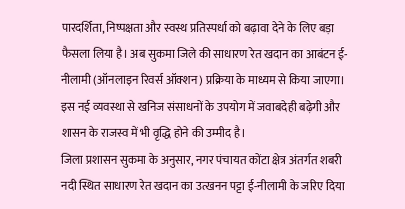पारदर्शिता, निष्पक्षता और स्वस्थ प्रतिस्पर्धा को बढ़ावा देने के लिए बड़ा फैसला लिया है। अब सुकमा जिले की साधारण रेत खदान का आबंटन ई-नीलामी (ऑनलाइन रिवर्स ऑक्शन) प्रक्रिया के माध्यम से किया जाएगा। इस नई व्यवस्था से खनिज संसाधनों के उपयोग में जवाबदेही बढ़ेगी और शासन के राजस्व में भी वृद्धि होने की उम्मीद है।
जिला प्रशासन सुकमा के अनुसार, नगर पंचायत कोंटा क्षेत्र अंतर्गत शबरी नदी स्थित साधारण रेत खदान का उत्खनन पट्टा ई-नीलामी के जरिए दिया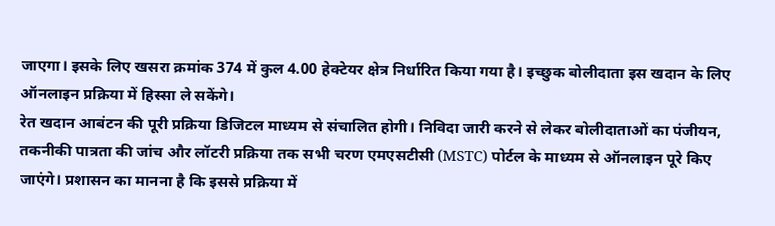जाएगा। इसके लिए खसरा क्रमांक 374 में कुल 4.00 हेक्टेयर क्षेत्र निर्धारित किया गया है। इच्छुक बोलीदाता इस खदान के लिए ऑनलाइन प्रक्रिया में हिस्सा ले सकेंगे।
रेत खदान आबंटन की पूरी प्रक्रिया डिजिटल माध्यम से संचालित होगी। निविदा जारी करने से लेकर बोलीदाताओं का पंजीयन, तकनीकी पात्रता की जांच और लॉटरी प्रक्रिया तक सभी चरण एमएसटीसी (MSTC) पोर्टल के माध्यम से ऑनलाइन पूरे किए जाएंगे। प्रशासन का मानना है कि इससे प्रक्रिया में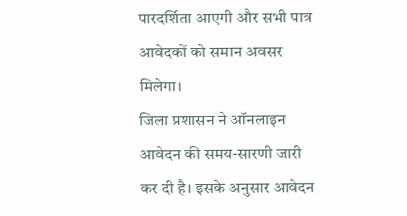पारदर्शिता आएगी और सभी पात्र आवेदकों को समान अवसर मिलेगा।
जिला प्रशासन ने ऑनलाइन आवेदन की समय-सारणी जारी कर दी है। इसके अनुसार आवेदन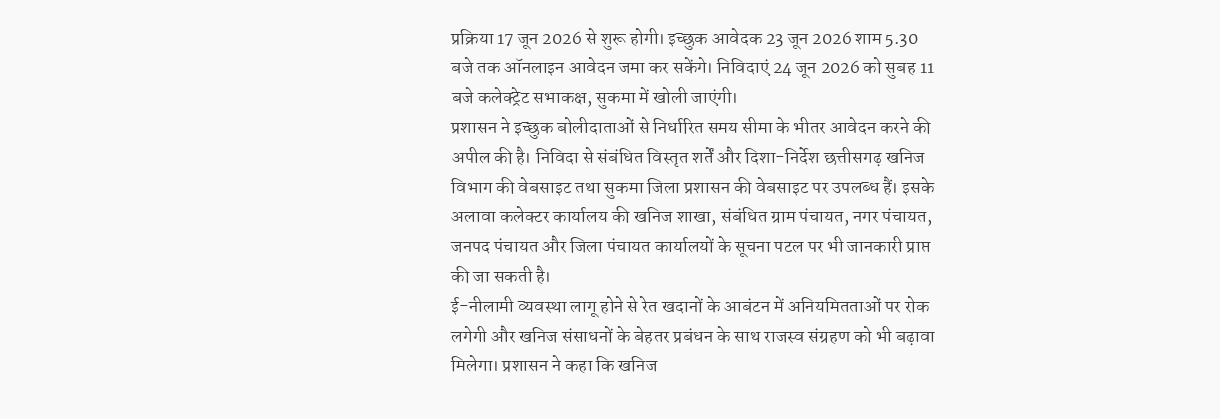प्रक्रिया 17 जून 2026 से शुरू होगी। इच्छुक आवेदक 23 जून 2026 शाम 5.30 बजे तक ऑनलाइन आवेदन जमा कर सकेंगे। निविदाएं 24 जून 2026 को सुबह 11 बजे कलेक्ट्रेट सभाकक्ष, सुकमा में खोली जाएंगी।
प्रशासन ने इच्छुक बोलीदाताओं से निर्धारित समय सीमा के भीतर आवेदन करने की अपील की है। निविदा से संबंधित विस्तृत शर्तें और दिशा-निर्देश छत्तीसगढ़ खनिज विभाग की वेबसाइट तथा सुकमा जिला प्रशासन की वेबसाइट पर उपलब्ध हैं। इसके अलावा कलेक्टर कार्यालय की खनिज शाखा, संबंधित ग्राम पंचायत, नगर पंचायत, जनपद पंचायत और जिला पंचायत कार्यालयों के सूचना पटल पर भी जानकारी प्राप्त की जा सकती है।
ई-नीलामी व्यवस्था लागू होने से रेत खदानों के आबंटन में अनियमितताओं पर रोक लगेगी और खनिज संसाधनों के बेहतर प्रबंधन के साथ राजस्व संग्रहण को भी बढ़ावा मिलेगा। प्रशासन ने कहा कि खनिज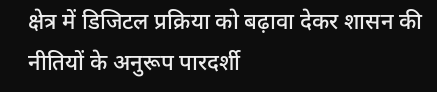क्षेत्र में डिजिटल प्रक्रिया को बढ़ावा देकर शासन की नीतियों के अनुरूप पारदर्शी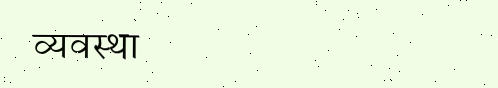व्यवस्था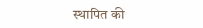स्थापित की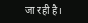जा रही है।